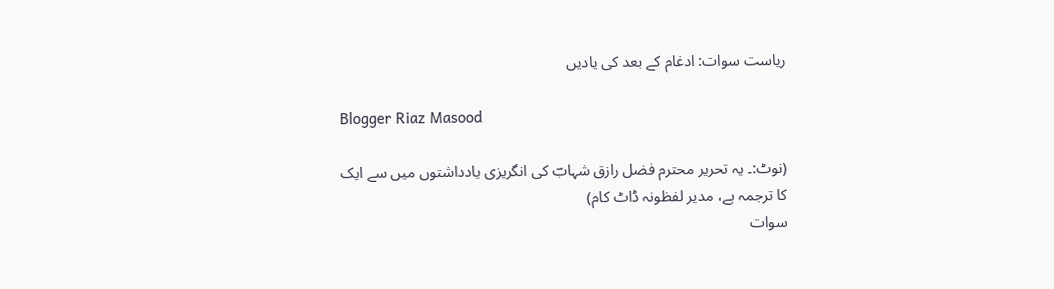ریاست سوات: ادغام کے بعد کی یادیں

Blogger Riaz Masood

(نوٹ:۔ یہ تحریر محترم فضل رازق شہابؔ کی انگریزی یادداشتوں میں سے ایک کا ترجمہ ہے، مدیر لفظونہ ڈاٹ کام)
سوات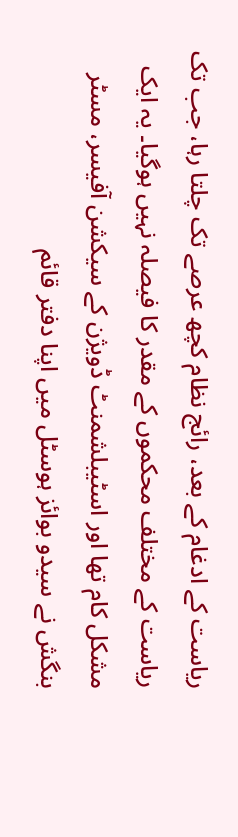ریاست کے ادغام کے بعد، رائج نظام کچھ عرصے تک چلتا رہا، جب تک ریاست کے مختلف محکموں کے مقدر کا فیصلہ نہیں ہوگیا۔ یہ ایک مشکل کام تھا اور اسٹیبلشمنٹ ڈویژن کے سیکشن آفیسر، مسٹر بنگش نے سیدو بوائز ہوسٹل میں اپنا دفتر قائم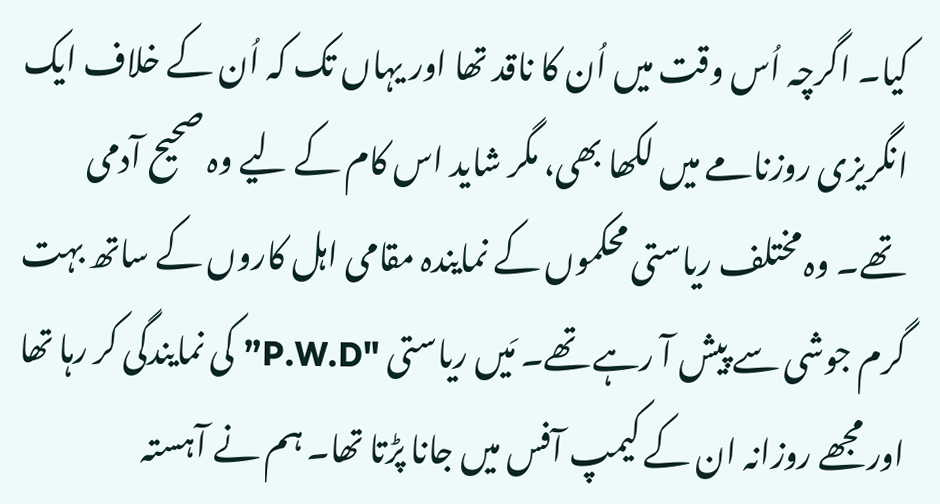کیا۔ اگرچہ اُس وقت میں اُن کا ناقد تھا اور یہاں تک کہ اُن کے خلاف ایک انگریزی روزنامے میں لکھا بھی، مگر شاید اس کام کے لیے وہ صحیح آدمی تھے۔ وہ مختلف ریاستی محکموں کے نمایندہ مقامی اہل کاروں کے ساتھ بہت گرم جوشی سے پیش آ رہے تھے۔ مَیں ریاستی "P.W.D” کی نمایندگی کر رہا تھا اور مجھے روزانہ ان کے کیمپ آفس میں جانا پڑتا تھا۔ ہم نے آہستہ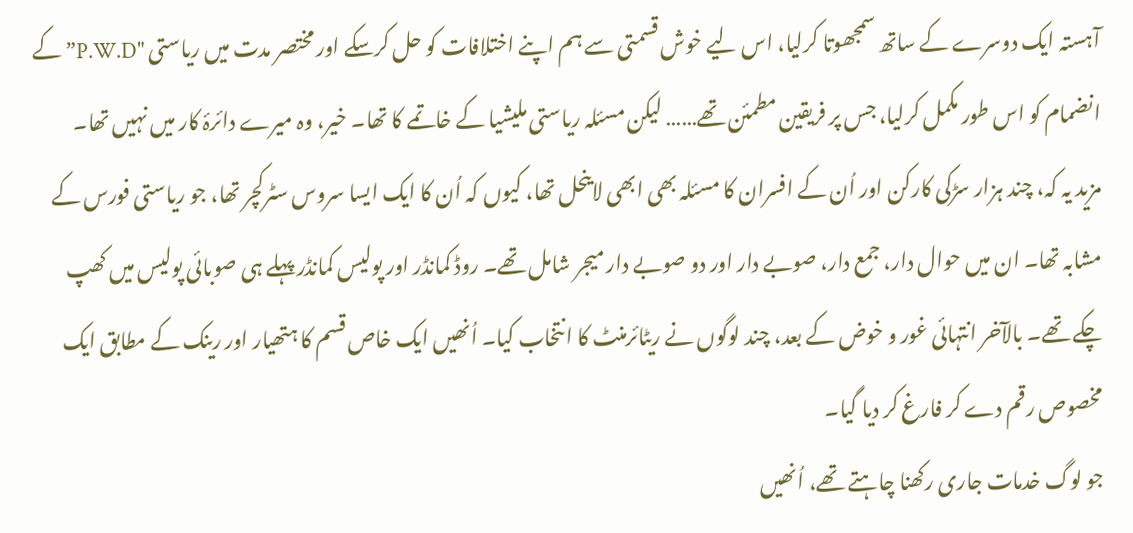آہستہ ایک دوسرے کے ساتھ سمجھوتا کرلیا، اس لیے خوش قسمتی سے ہم اپنے اختلافات کو حل کرسکے اور مختصر مدت میں ریاستی "P.W.D” کے انضمام کو اس طور مکمل کرلیا، جس پر فریقین مطمئن تھے…… لیکن مسئلہ ریاستی ملیشیا کے خاتمے کا تھا۔ خیر، وہ میرے دائرۂ کار میں نہیں تھا۔
مزید یہ کہ، چند ہزار سڑکی کارکن اور اُن کے افسران کا مسئلہ بھی ابھی لاینحل تھا، کیوں کہ اُن کا ایک ایسا سروس سٹرکچر تھا، جو ریاستی فورس کے مشابہ تھا۔ ان میں حوال دار، جمع دار، صوبے دار اور دو صوبے دار میجر شامل تھے۔ روڈ کمانڈر اور پولیس کمانڈر پہلے ہی صوبائی پولیس میں کھپ چکے تھے۔ بالآخر انتہائی غور و خوض کے بعد، چند لوگوں نے ریٹائرمنٹ کا انتخاب کیا۔ اُنھیں ایک خاص قسم کا ہتھیار اور رینک کے مطابق ایک مخصوص رقم دے کر فارغ کر دیا گیا۔
جو لوگ خدمات جاری رکھنا چاہتے تھے، اُنھیں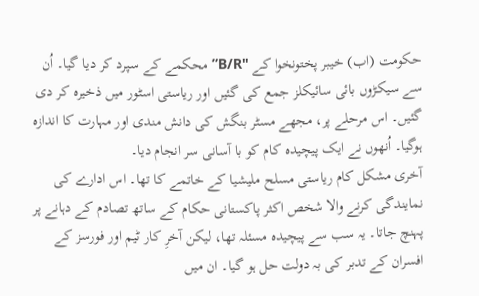حکومت (اب) خیبر پختونخوا کے "B/R” محکمے کے سپرد کر دیا گیا۔ اُن سے سیکڑوں بائی سائیکلز جمع کی گئیں اور ریاستی اسٹور میں ذخیرہ کر دی گئیں۔ اس مرحلے پر، مجھے مسٹر بنگش کی دانش مندی اور مہارت کا اندازہ ہوگیا۔ اُنھوں نے ایک پیچیدہ کام کو با آسانی سر انجام دیا۔
آخری مشکل کام ریاستی مسلح ملیشیا کے خاتمے کا تھا۔ اس ادارے کی نمایندگی کرنے والا شخص اکثر پاکستانی حکام کے ساتھ تصادم کے دہانے پر پہنچ جاتا۔ یہ سب سے پیچیدہ مسئلہ تھا، لیکن آخرِ کار ٹیم اور فورسز کے افسران کے تدبر کی بہ دولت حل ہو گیا۔ ان میں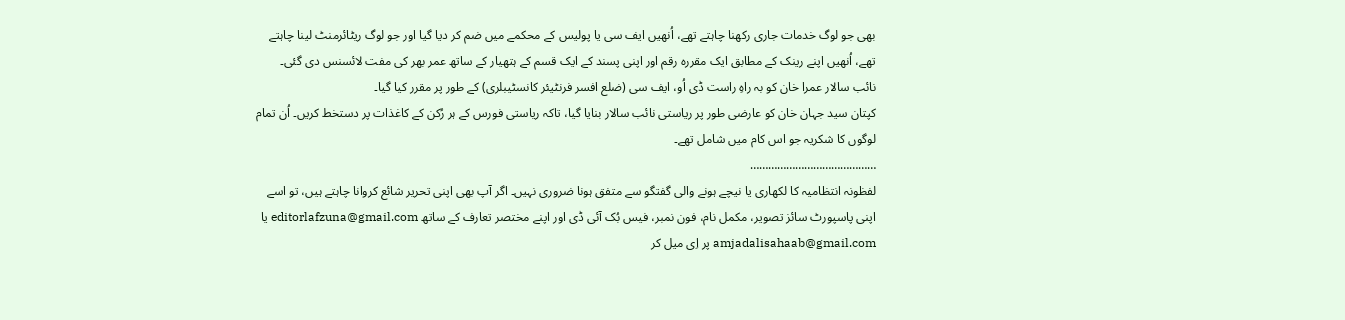بھی جو لوگ خدمات جاری رکھنا چاہتے تھے، اُنھیں ایف سی یا پولیس کے محکمے میں ضم کر دیا گیا اور جو لوگ ریٹائرمنٹ لینا چاہتے تھے، اُنھیں اپنے رینک کے مطابق ایک مقررہ رقم اور اپنی پسند کے ایک قسم کے ہتھیار کے ساتھ عمر بھر کی مفت لائسنس دی گئی۔
نائب سالار عمرا خان کو بہ راہِ راست ڈی اُو، ایف سی (ضلع افسر فرنٹیئر کانسٹیبلری) کے طور پر مقرر کیا گیا۔
کپتان سید جہان خان کو عارضی طور پر ریاستی نائب سالار بنایا گیا، تاکہ ریاستی فورس کے ہر رُکن کے کاغذات پر دستخط کریں۔ اُن تمام لوگوں کا شکریہ جو اس کام میں شامل تھے۔
……………………………………
لفظونہ انتظامیہ کا لکھاری یا نیچے ہونے والی گفتگو سے متفق ہونا ضروری نہیں۔ اگر آپ بھی اپنی تحریر شائع کروانا چاہتے ہیں، تو اسے اپنی پاسپورٹ سائز تصویر، مکمل نام، فون نمبر، فیس بُک آئی ڈی اور اپنے مختصر تعارف کے ساتھ editorlafzuna@gmail.com یا amjadalisahaab@gmail.com پر اِی میل کر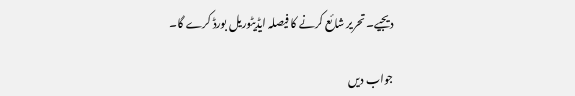دیجیے۔ تحریر شائع کرنے کا فیصلہ ایڈیٹوریل بورڈ کرے گا۔

جواب دیں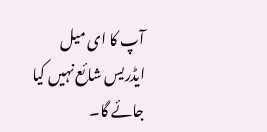آپ کا ای میل ایڈریس شائع نہیں کیا جائے گا۔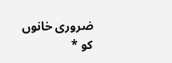ضروری خانوں کو *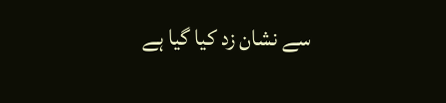سے نشان زد کیا گیا ہے